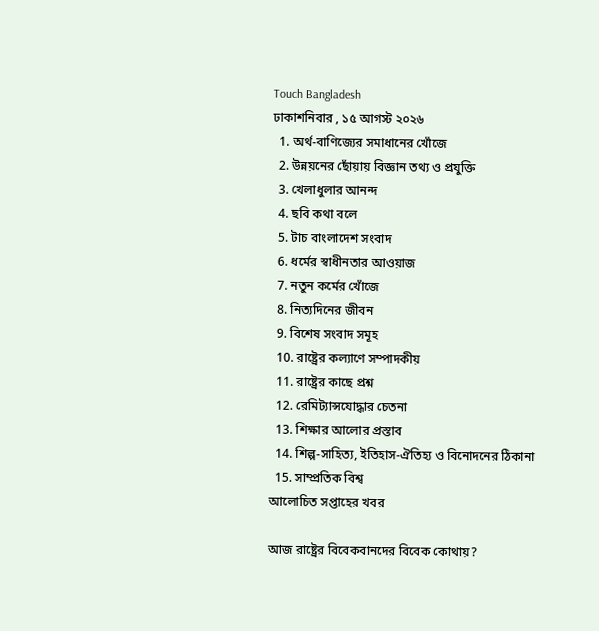Touch Bangladesh
ঢাকাশনিবার , ১৫ আগস্ট ২০২৬
  1. অর্থ-বাণিজ্যের সমাধানের খোঁজে
  2. উন্নয়নের ছোঁয়ায় বিজ্ঞান তথ্য ও প্রযুক্তি
  3. খেলাধুলার আনন্দ
  4. ছবি কথা বলে
  5. টাচ বাংলাদেশ সংবাদ
  6. ধর্মের স্বাধীনতার আওয়াজ
  7. নতুন কর্মের খোঁজে
  8. নিত্যদিনের জীবন
  9. বিশেষ সংবাদ সমূহ
  10. রাষ্ট্রের কল্যাণে সম্পাদকীয়
  11. রাষ্ট্রের কাছে প্রশ্ন
  12. রেমিট্যান্সযোদ্ধার চেতনা
  13. শিক্ষার আলোর প্রস্তাব
  14. শিল্প-সাহিত্য, ইতিহাস-ঐতিহ্য ও বিনোদনের ঠিকানা
  15. সাম্প্রতিক বিশ্ব
আলোচিত সপ্তাহের খবর

আজ রাষ্ট্রের বিবেকবানদের বিবেক কোথায়?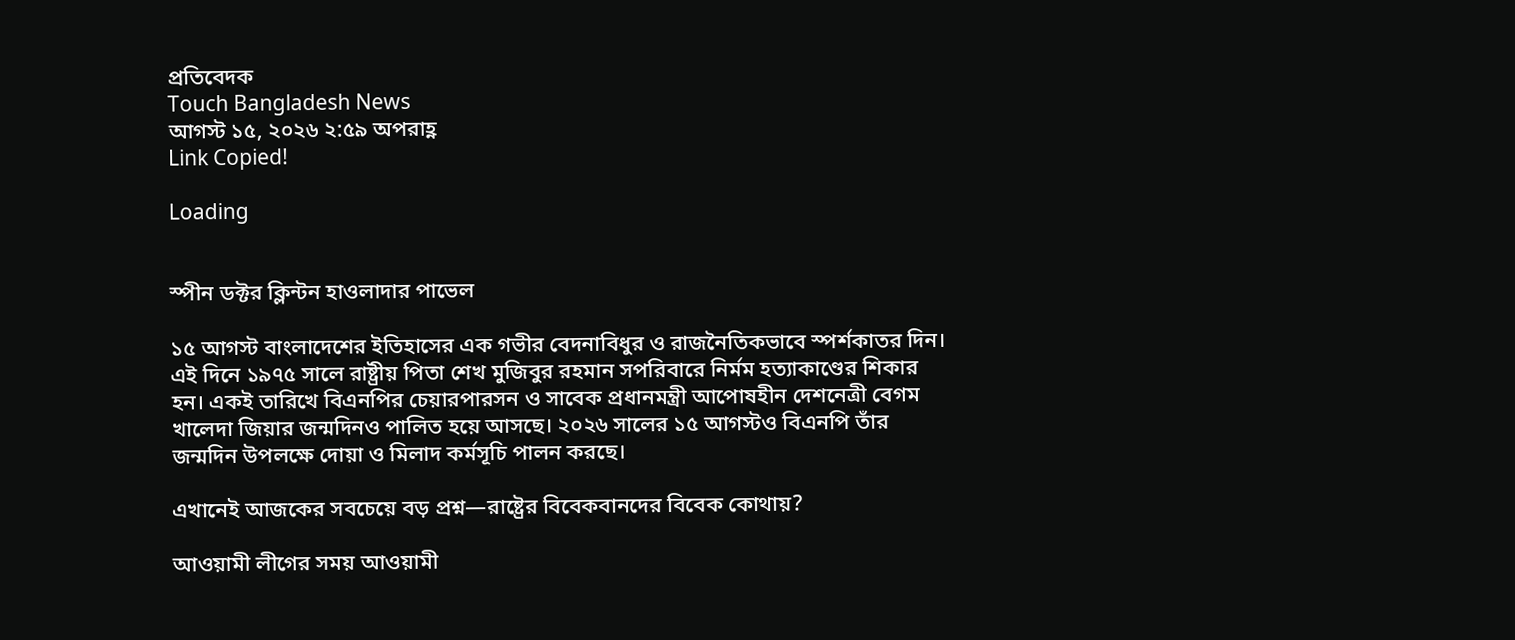প্রতিবেদক
Touch Bangladesh News
আগস্ট ১৫, ২০২৬ ২:৫৯ অপরাহ্ণ
Link Copied!

Loading


স্পীন ডক্টর ক্লিন্টন হাওলাদার পাভেল

১৫ আগস্ট বাংলাদেশের ইতিহাসের এক গভীর বেদনাবিধুর ও রাজনৈতিকভাবে স্পর্শকাতর দিন। এই দিনে ১৯৭৫ সালে রাষ্ট্রীয় পিতা শেখ মুজিবুর রহমান সপরিবারে নির্মম হত্যাকাণ্ডের শিকার হন। একই তারিখে বিএনপির চেয়ারপারসন ও সাবেক প্রধানমন্ত্রী আপোষহীন দেশনেত্রী বেগম খালেদা জিয়ার জন্মদিনও পালিত হয়ে আসছে। ২০২৬ সালের ১৫ আগস্টও বিএনপি তাঁর জন্মদিন উপলক্ষে দোয়া ও মিলাদ কর্মসূচি পালন করছে।

এখানেই আজকের সবচেয়ে বড় প্রশ্ন—রাষ্ট্রের বিবেকবানদের বিবেক কোথায়?

আওয়ামী লীগের সময় আওয়ামী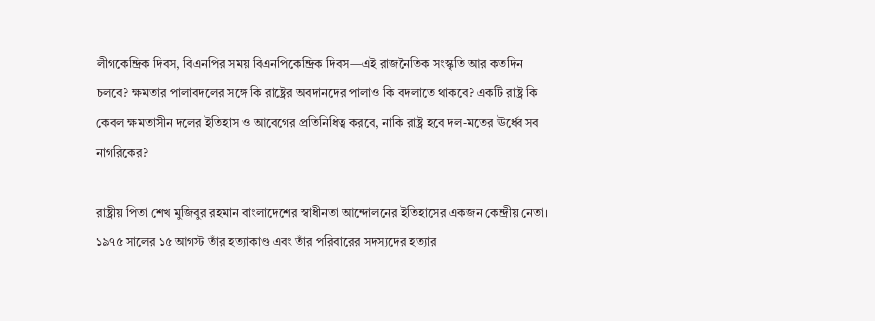লীগকেন্দ্রিক দিবস, বিএনপির সময় বিএনপিকেন্দ্রিক দিবস—এই রাজনৈতিক সংস্কৃতি আর কতদিন চলবে? ক্ষমতার পালাবদলের সঙ্গে কি রাষ্ট্রের অবদানদের পালাও কি বদলাতে থাকবে? একটি রাষ্ট্র কি কেবল ক্ষমতাসীন দলের ইতিহাস ও আবেগের প্রতিনিধিত্ব করবে, নাকি রাষ্ট্র হবে দল-মতের ঊর্ধ্বে সব নাগরিকের?

রাষ্ট্রীয় পিতা শেখ মুজিবুর রহমান বাংলাদেশের স্বাধীনতা আন্দোলনের ইতিহাসের একজন কেন্দ্রীয় নেতা। ১৯৭৫ সালের ১৫ আগস্ট তাঁর হত্যাকাণ্ড এবং তাঁর পরিবারের সদস্যদের হত্যার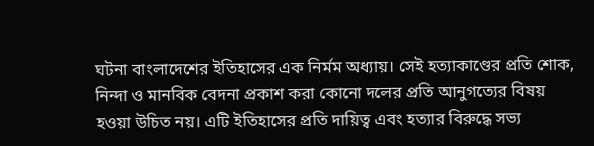ঘটনা বাংলাদেশের ইতিহাসের এক নির্মম অধ্যায়। সেই হত্যাকাণ্ডের প্রতি শোক, নিন্দা ও মানবিক বেদনা প্রকাশ করা কোনো দলের প্রতি আনুগত্যের বিষয় হওয়া উচিত নয়। এটি ইতিহাসের প্রতি দায়িত্ব এবং হত্যার বিরুদ্ধে সভ্য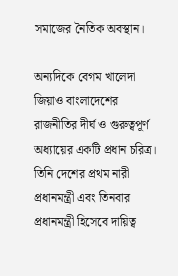সমাজের নৈতিক অবস্থান।

অন্যদিকে বেগম খালেদা জিয়াও বাংলাদেশের রাজনীতির দীর্ঘ ও গুরুত্বপূর্ণ অধ্যায়ের একটি প্রধান চরিত্র। তিনি দেশের প্রথম নারী প্রধানমন্ত্রী এবং তিনবার প্রধানমন্ত্রী হিসেবে দায়িত্ব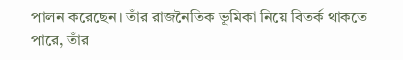পালন করেছেন। তাঁর রাজনৈতিক ভূমিকা নিয়ে বিতর্ক থাকতে পারে, তাঁর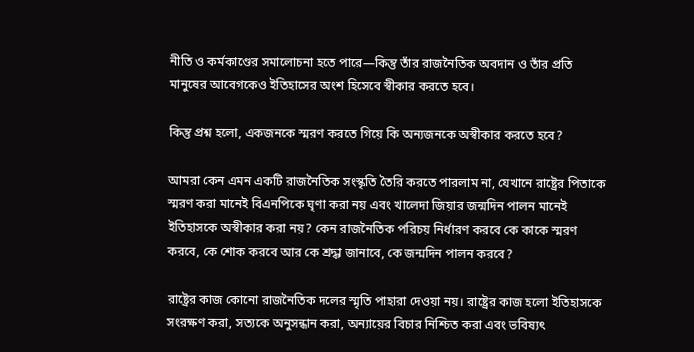নীতি ও কর্মকাণ্ডের সমালোচনা হতে পারে—কিন্তু তাঁর রাজনৈতিক অবদান ও তাঁর প্রতি মানুষের আবেগকেও ইতিহাসের অংশ হিসেবে স্বীকার করতে হবে।

কিন্তু প্রশ্ন হলো, একজনকে স্মরণ করতে গিয়ে কি অন্যজনকে অস্বীকার করতে হবে?

আমরা কেন এমন একটি রাজনৈতিক সংস্কৃতি তৈরি করতে পারলাম না, যেখানে রাষ্ট্রের পিতাকে স্মরণ করা মানেই বিএনপিকে ঘৃণা করা নয় এবং খালেদা জিয়ার জন্মদিন পালন মানেই  ইতিহাসকে অস্বীকার করা নয়? কেন রাজনৈতিক পরিচয় নির্ধারণ করবে কে কাকে স্মরণ করবে, কে শোক করবে আর কে শ্রদ্ধা জানাবে, কে জন্মদিন পালন করবে?

রাষ্ট্রের কাজ কোনো রাজনৈতিক দলের স্মৃতি পাহারা দেওয়া নয়। রাষ্ট্রের কাজ হলো ইতিহাসকে সংরক্ষণ করা, সত্যকে অনুসন্ধান করা, অন্যায়ের বিচার নিশ্চিত করা এবং ভবিষ্যৎ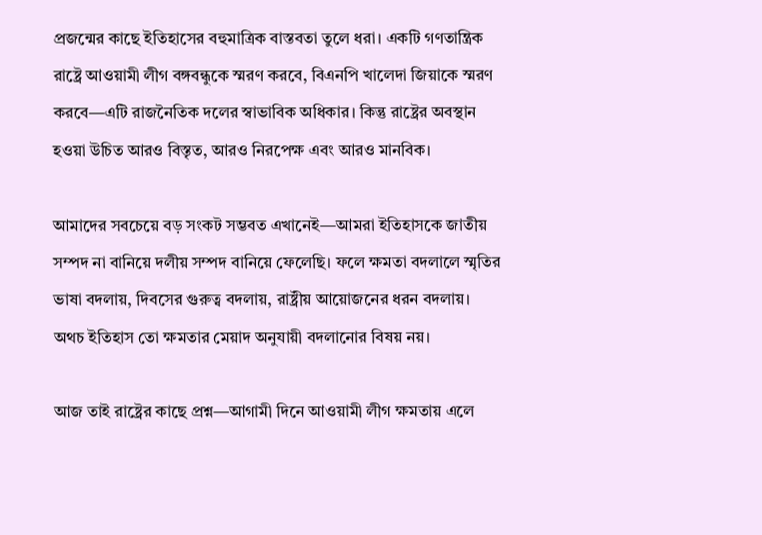প্রজন্মের কাছে ইতিহাসের বহুমাত্রিক বাস্তবতা তুলে ধরা। একটি গণতান্ত্রিক রাষ্ট্রে আওয়ামী লীগ বঙ্গবন্ধুকে স্মরণ করবে, বিএনপি খালেদা জিয়াকে স্মরণ করবে—এটি রাজনৈতিক দলের স্বাভাবিক অধিকার। কিন্তু রাষ্ট্রের অবস্থান হওয়া উচিত আরও বিস্তৃত, আরও নিরপেক্ষ এবং আরও মানবিক।

আমাদের সবচেয়ে বড় সংকট সম্ভবত এখানেই—আমরা ইতিহাসকে জাতীয় সম্পদ না বানিয়ে দলীয় সম্পদ বানিয়ে ফেলেছি। ফলে ক্ষমতা বদলালে স্মৃতির ভাষা বদলায়, দিবসের গুরুত্ব বদলায়, রাষ্ট্রীয় আয়োজনের ধরন বদলায়। অথচ ইতিহাস তো ক্ষমতার মেয়াদ অনুযায়ী বদলানোর বিষয় নয়।

আজ তাই রাষ্ট্রের কাছে প্রশ্ন—আগামী দিনে আওয়ামী লীগ ক্ষমতায় এলে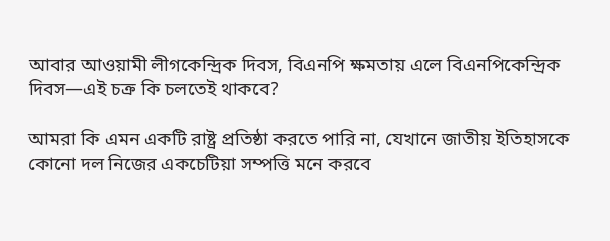আবার আওয়ামী লীগকেন্দ্রিক দিবস, বিএনপি ক্ষমতায় এলে বিএনপিকেন্দ্রিক দিবস—এই চক্র কি চলতেই থাকবে?

আমরা কি এমন একটি রাষ্ট্র প্রতিষ্ঠা করতে পারি না, যেখানে জাতীয় ইতিহাসকে কোনো দল নিজের একচেটিয়া সম্পত্তি মনে করবে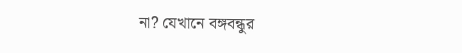না? যেখানে বঙ্গবন্ধুর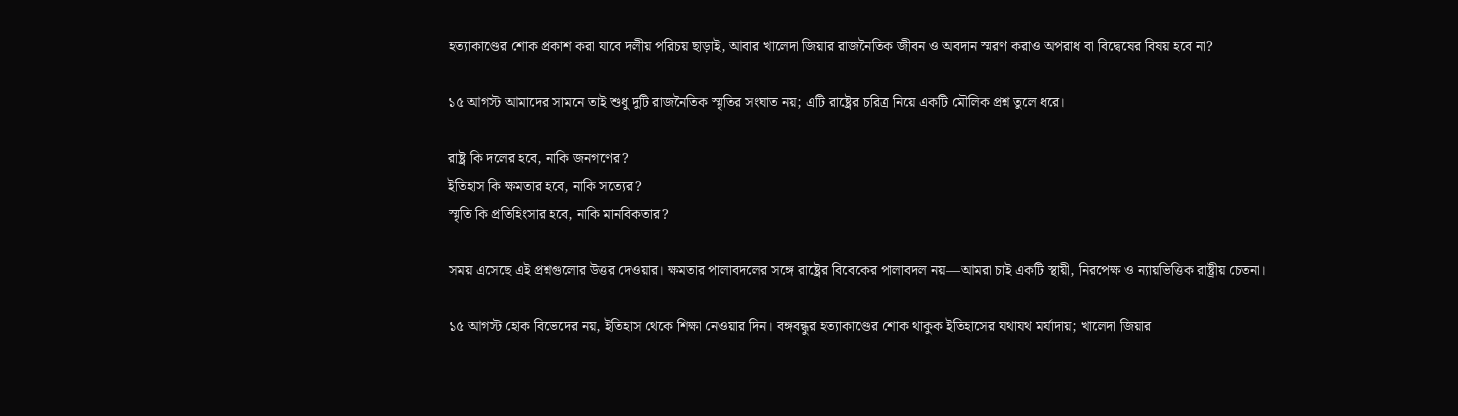হত্যাকাণ্ডের শোক প্রকাশ করা যাবে দলীয় পরিচয় ছাড়াই, আবার খালেদা জিয়ার রাজনৈতিক জীবন ও অবদান স্মরণ করাও অপরাধ বা বিদ্বেষের বিষয় হবে না?

১৫ আগস্ট আমাদের সামনে তাই শুধু দুটি রাজনৈতিক স্মৃতির সংঘাত নয়; এটি রাষ্ট্রের চরিত্র নিয়ে একটি মৌলিক প্রশ্ন তুলে ধরে।

রাষ্ট্র কি দলের হবে, নাকি জনগণের?
ইতিহাস কি ক্ষমতার হবে, নাকি সত্যের?
স্মৃতি কি প্রতিহিংসার হবে, নাকি মানবিকতার?

সময় এসেছে এই প্রশ্নগুলোর উত্তর দেওয়ার। ক্ষমতার পালাবদলের সঙ্গে রাষ্ট্রের বিবেকের পালাবদল নয়—আমরা চাই একটি স্থায়ী, নিরপেক্ষ ও ন্যায়ভিত্তিক রাষ্ট্রীয় চেতনা।

১৫ আগস্ট হোক বিভেদের নয়, ইতিহাস থেকে শিক্ষা নেওয়ার দিন। বঙ্গবন্ধুর হত্যাকাণ্ডের শোক থাকুক ইতিহাসের যথাযথ মর্যাদায়; খালেদা জিয়ার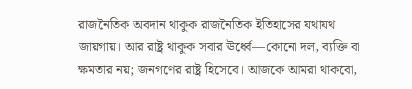রাজনৈতিক অবদান থাকুক রাজনৈতিক ইতিহাসের যথাযথ জায়গায়। আর রাষ্ট্র থাকুক সবার ঊর্ধ্বে—কোনো দল, ব্যক্তি বা ক্ষমতার নয়; জনগণের রাষ্ট্র হিসেবে। আজকে আমরা থাকবো,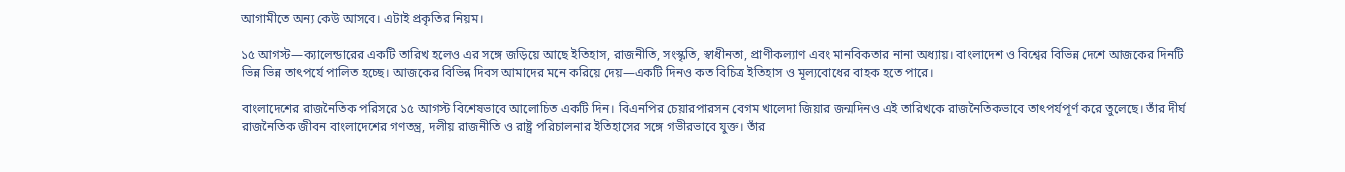আগামীতে অন্য কেউ আসবে। এটাই প্রকৃতির নিয়ম।

১৫ আগস্ট—ক্যালেন্ডারের একটি তারিখ হলেও এর সঙ্গে জড়িয়ে আছে ইতিহাস, রাজনীতি, সংস্কৃতি, স্বাধীনতা, প্রাণীকল্যাণ এবং মানবিকতার নানা অধ্যায়। বাংলাদেশ ও বিশ্বের বিভিন্ন দেশে আজকের দিনটি ভিন্ন ভিন্ন তাৎপর্যে পালিত হচ্ছে। আজকের বিভিন্ন দিবস আমাদের মনে করিয়ে দেয়—একটি দিনও কত বিচিত্র ইতিহাস ও মূল্যবোধের বাহক হতে পারে।

বাংলাদেশের রাজনৈতিক পরিসরে ১৫ আগস্ট বিশেষভাবে আলোচিত একটি দিন। বিএনপির চেয়ারপারসন বেগম খালেদা জিয়ার জন্মদিনও এই তারিখকে রাজনৈতিকভাবে তাৎপর্যপূর্ণ করে তুলেছে। তাঁর দীর্ঘ রাজনৈতিক জীবন বাংলাদেশের গণতন্ত্র, দলীয় রাজনীতি ও রাষ্ট্র পরিচালনার ইতিহাসের সঙ্গে গভীরভাবে যুক্ত। তাঁর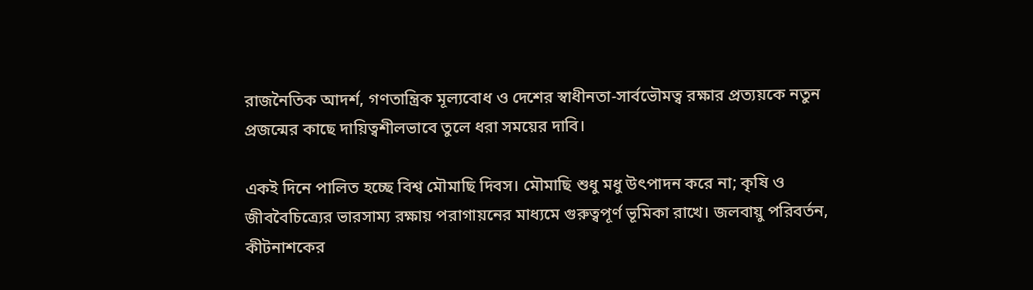রাজনৈতিক আদর্শ, গণতান্ত্রিক মূল্যবোধ ও দেশের স্বাধীনতা-সার্বভৌমত্ব রক্ষার প্রত্যয়কে নতুন প্রজন্মের কাছে দায়িত্বশীলভাবে তুলে ধরা সময়ের দাবি।

একই দিনে পালিত হচ্ছে বিশ্ব মৌমাছি দিবস। মৌমাছি শুধু মধু উৎপাদন করে না; কৃষি ও জীববৈচিত্র্যের ভারসাম্য রক্ষায় পরাগায়নের মাধ্যমে গুরুত্বপূর্ণ ভূমিকা রাখে। জলবায়ু পরিবর্তন, কীটনাশকের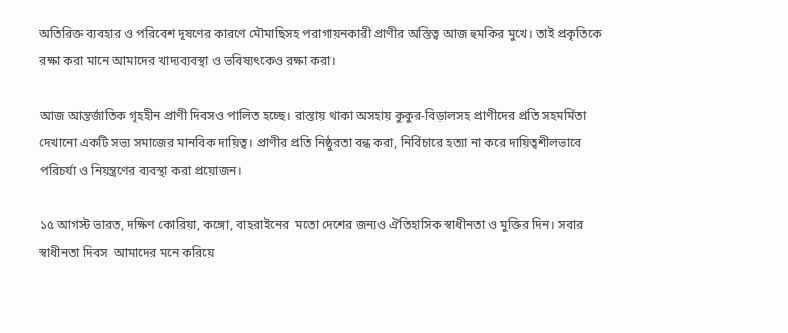অতিরিক্ত ব্যবহার ও পরিবেশ দূষণের কারণে মৌমাছিসহ পরাগায়নকারী প্রাণীর অস্তিত্ব আজ হুমকির মুখে। তাই প্রকৃতিকে রক্ষা করা মানে আমাদের খাদ্যব্যবস্থা ও ভবিষ্যৎকেও রক্ষা করা।

আজ আন্তর্জাতিক গৃহহীন প্রাণী দিবসও পালিত হচ্ছে। রাস্তায় থাকা অসহায় কুকুর-বিড়ালসহ প্রাণীদের প্রতি সহমর্মিতা দেখানো একটি সভ্য সমাজের মানবিক দায়িত্ব। প্রাণীর প্রতি নিষ্ঠুরতা বন্ধ করা, নির্বিচারে হত্যা না করে দায়িত্বশীলভাবে পরিচর্যা ও নিয়ন্ত্রণের ব্যবস্থা করা প্রয়োজন।

১৫ আগস্ট ভারত, দক্ষিণ কোরিয়া, কঙ্গো, বাহরাইনের  মতো দেশের জন্যও ঐতিহাসিক স্বাধীনতা ও মুক্তির দিন। সবার স্বাধীনতা দিবস  আমাদের মনে করিয়ে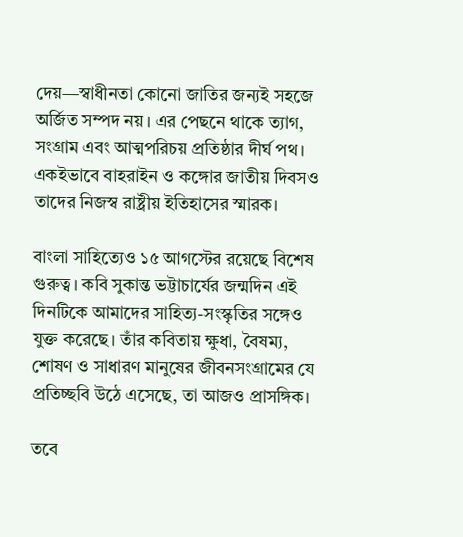দেয়—স্বাধীনতা কোনো জাতির জন্যই সহজে অর্জিত সম্পদ নয়। এর পেছনে থাকে ত্যাগ, সংগ্রাম এবং আত্মপরিচয় প্রতিষ্ঠার দীর্ঘ পথ। একইভাবে বাহরাইন ও কঙ্গোর জাতীয় দিবসও তাদের নিজস্ব রাষ্ট্রীয় ইতিহাসের স্মারক।

বাংলা সাহিত্যেও ১৫ আগস্টের রয়েছে বিশেষ গুরুত্ব। কবি সুকান্ত ভট্টাচার্যের জন্মদিন এই দিনটিকে আমাদের সাহিত্য-সংস্কৃতির সঙ্গেও যুক্ত করেছে। তাঁর কবিতায় ক্ষুধা, বৈষম্য, শোষণ ও সাধারণ মানুষের জীবনসংগ্রামের যে প্রতিচ্ছবি উঠে এসেছে, তা আজও প্রাসঙ্গিক।

তবে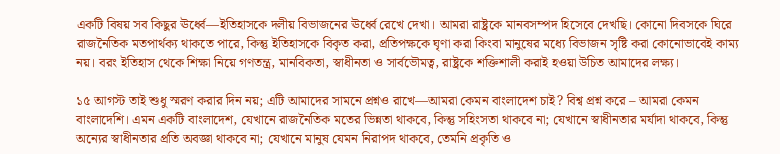একটি বিষয় সব কিছুর ঊর্ধ্বে—ইতিহাসকে দলীয় বিভাজনের ঊর্ধ্বে রেখে দেখা। আমরা রাষ্ট্রকে মানবসম্পদ হিসেবে দেখছি। কোনো দিবসকে ঘিরে রাজনৈতিক মতপার্থক্য থাকতে পারে, কিন্তু ইতিহাসকে বিকৃত করা, প্রতিপক্ষকে ঘৃণা করা কিংবা মানুষের মধ্যে বিভাজন সৃষ্টি করা কোনোভাবেই কাম্য নয়। বরং ইতিহাস থেকে শিক্ষা নিয়ে গণতন্ত্র, মানবিকতা, স্বাধীনতা ও সার্বভৌমত্ব, রাষ্ট্রকে শক্তিশালী করাই হওয়া উচিত আমাদের লক্ষ্য।

১৫ আগস্ট তাই শুধু স্মরণ করার দিন নয়; এটি আমাদের সামনে প্রশ্নও রাখে—আমরা কেমন বাংলাদেশ চাই? বিশ্ব প্রশ্ন করে – আমরা কেমন বাংলাদেশি। এমন একটি বাংলাদেশ, যেখানে রাজনৈতিক মতের ভিন্নতা থাকবে, কিন্তু সহিংসতা থাকবে না; যেখানে স্বাধীনতার মর্যাদা থাকবে, কিন্তু অন্যের স্বাধীনতার প্রতি অবজ্ঞা থাকবে না; যেখানে মানুষ যেমন নিরাপদ থাকবে, তেমনি প্রকৃতি ও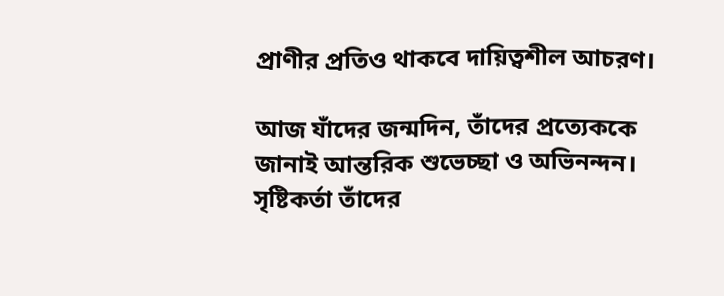প্রাণীর প্রতিও থাকবে দায়িত্বশীল আচরণ।

আজ যাঁদের জন্মদিন, তাঁদের প্রত্যেককে জানাই আন্তরিক শুভেচ্ছা ও অভিনন্দন। সৃষ্টিকর্তা তাঁদের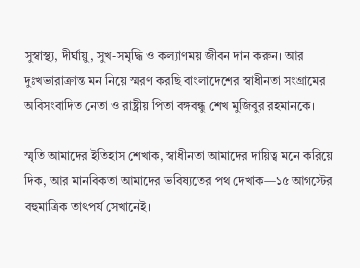সুস্বাস্থ্য, দীর্ঘায়ু, সুখ-সমৃদ্ধি ও কল্যাণময় জীবন দান করুন। আর দুঃখভারাক্রান্ত মন নিয়ে স্মরণ করছি বাংলাদেশের স্বাধীনতা সংগ্রামের অবিসংবাদিত নেতা ও রাষ্ট্রীয় পিতা বঙ্গবন্ধু শেখ মুজিবুর রহমানকে।

স্মৃতি আমাদের ইতিহাস শেখাক, স্বাধীনতা আমাদের দায়িত্ব মনে করিয়ে দিক, আর মানবিকতা আমাদের ভবিষ্যতের পথ দেখাক—১৫ আগস্টের বহুমাত্রিক তাৎপর্য সেখানেই।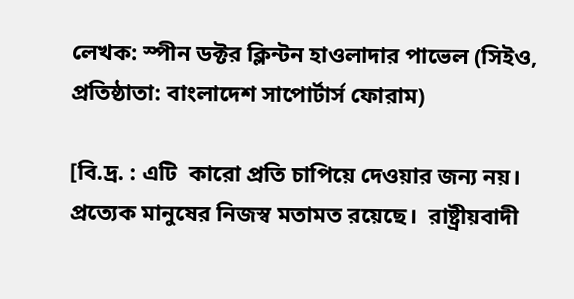লেখক: স্পীন ডক্টর ক্লিন্টন হাওলাদার পাভেল (সিইও, প্রতিষ্ঠাতা: বাংলাদেশ সাপোর্টার্স ফোরাম)

[বি.দ্র. : এটি  কারো প্রতি চাপিয়ে দেওয়ার জন্য নয়। প্রত্যেক মানুষের নিজস্ব মতামত রয়েছে।  রাষ্ট্রীয়বাদী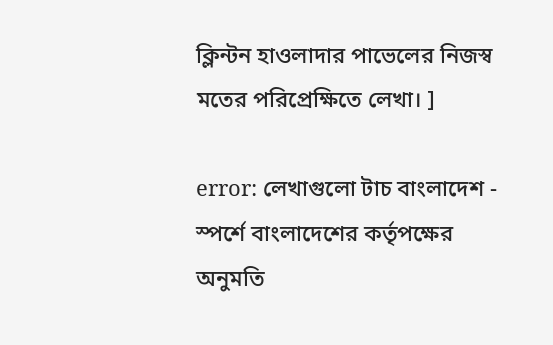ক্লিন্টন হাওলাদার পাভেলের নিজস্ব মতের পরিপ্রেক্ষিতে লেখা। ]

error: লেখাগুলো টাচ বাংলাদেশ - স্পর্শে বাংলাদেশের কর্তৃপক্ষের অনুমতি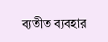ব্যতীত ব্যবহার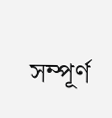সম্পূর্ণ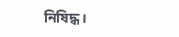নিষিদ্ধ।